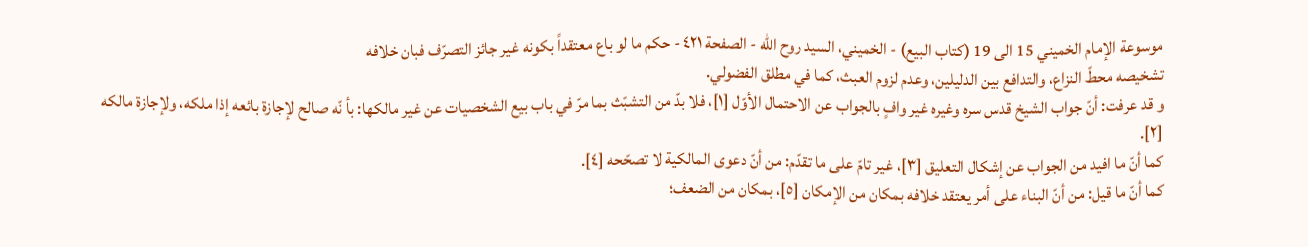موسوعة الإمام الخميني 15 الى 19 (كتاب البيع) - الخميني، السيد روح الله - الصفحة ٤٢١ - حكم ما لو باع معتقداً بكونه غير جائز التصرّف فبان خلافه
تشخيصه محطّ النزاع، والتدافع بين الدليلين، وعدم لزوم العبث، كما في مطلق الفضولي.
و قد عرفت: أنّ جواب الشيخ قدس سره وغيره غير وافٍ بالجواب عن الاحتمال الأوّل [١]، فلا بدّ من التشبّث بما مرّ في باب بيع الشخصيات عن غير مالكها: بأ نّه صالح لإجازة بائعه إذا ملكه، ولإجازة مالكه [٢].
كما أنّ ما افيد من الجواب عن إشكال التعليق [٣]، غير تامّ على ما تقدّم: من أنّ دعوى المالكية لا تصحّحه [٤].
كما أنّ ما قيل: من أنّ البناء على أمر يعتقد خلافه بمكان من الإمكان [٥]، بمكان من الضعف؛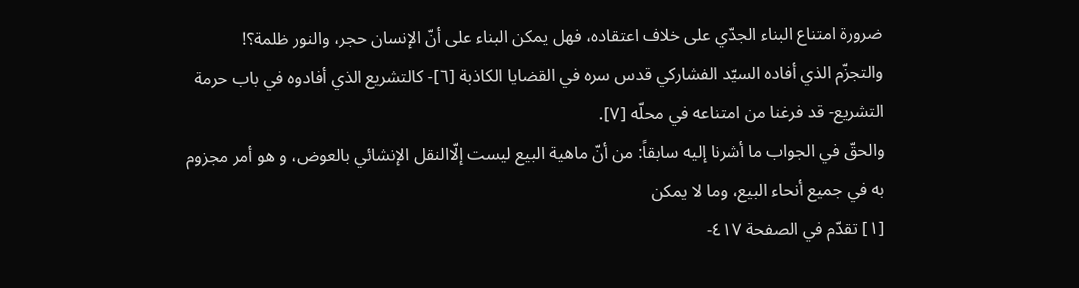ضرورة امتناع البناء الجدّي على خلاف اعتقاده، فهل يمكن البناء على أنّ الإنسان حجر، والنور ظلمة؟!
والتجزّم الذي أفاده السيّد الفشاركي قدس سره في القضايا الكاذبة [٦]- كالتشريع الذي أفادوه في باب حرمة التشريع- قد فرغنا من امتناعه في محلّه [٧].
والحقّ في الجواب ما أشرنا إليه سابقاً: من أنّ ماهية البيع ليست إلّاالنقل الإنشائي بالعوض، و هو أمر مجزوم به في جميع أنحاء البيع، وما لا يمكن
[١] تقدّم في الصفحة ٤١٧-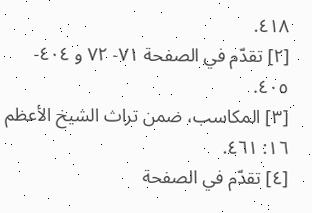٤١٨.
[٢] تقدّم في الصفحة ٧١- ٧٢ و ٤٠٤- ٤٠٥.
[٣] المكاسب، ضمن تراث الشيخ الأعظم ١٦: ٤٦١.
[٤] تقدّم في الصفحة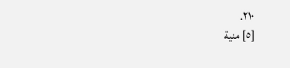٢١٠.
[٥] منية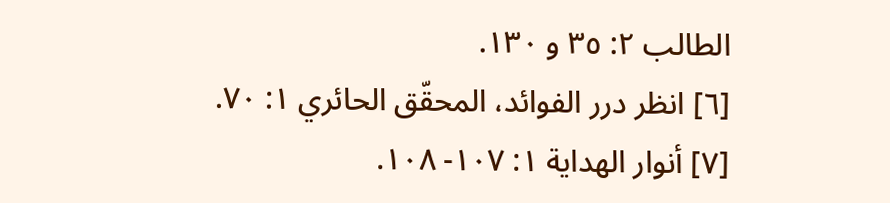الطالب ٢: ٣٥ و ١٣٠.
[٦] انظر درر الفوائد، المحقّق الحائري ١: ٧٠.
[٧] أنوار الهداية ١: ١٠٧- ١٠٨.